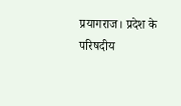प्रयागराज। प्रदेश के परिषदीय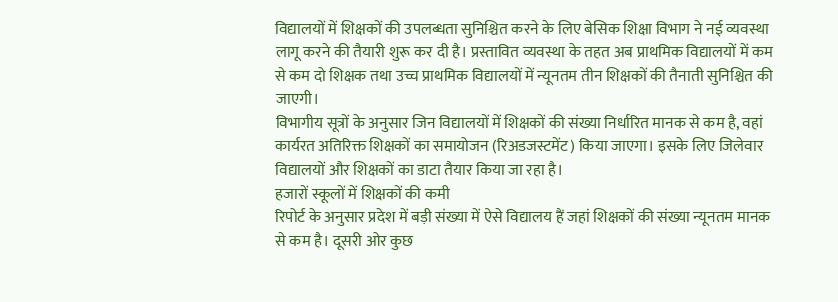विद्यालयों में शिक्षकों की उपलब्धता सुनिश्चित करने के लिए बेसिक शिक्षा विभाग ने नई व्यवस्था लागू करने की तैयारी शुरू कर दी है। प्रस्तावित व्यवस्था के तहत अब प्राथमिक विद्यालयों में कम से कम दो शिक्षक तथा उच्च प्राथमिक विद्यालयों में न्यूनतम तीन शिक्षकों की तैनाती सुनिश्चित की जाएगी।
विभागीय सूत्रों के अनुसार जिन विद्यालयों में शिक्षकों की संख्या निर्धारित मानक से कम है, वहां कार्यरत अतिरिक्त शिक्षकों का समायोजन (रिअडजस्टमेंट) किया जाएगा। इसके लिए जिलेवार विद्यालयों और शिक्षकों का डाटा तैयार किया जा रहा है।
हजारों स्कूलों में शिक्षकों की कमी
रिपोर्ट के अनुसार प्रदेश में बड़ी संख्या में ऐसे विद्यालय हैं जहां शिक्षकों की संख्या न्यूनतम मानक से कम है। दूसरी ओर कुछ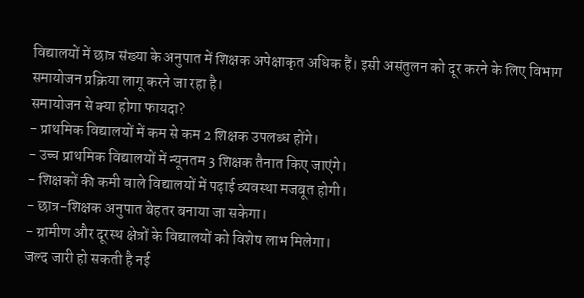विद्यालयों में छात्र संख्या के अनुपात में शिक्षक अपेक्षाकृत अधिक हैं। इसी असंतुलन को दूर करने के लिए विभाग समायोजन प्रक्रिया लागू करने जा रहा है।
समायोजन से क्या होगा फायदा?
- प्राथमिक विद्यालयों में कम से कम 2 शिक्षक उपलब्ध होंगे।
- उच्च प्राथमिक विद्यालयों में न्यूनतम 3 शिक्षक तैनात किए जाएंगे।
- शिक्षकों की कमी वाले विद्यालयों में पढ़ाई व्यवस्था मजबूत होगी।
- छात्र-शिक्षक अनुपात बेहतर बनाया जा सकेगा।
- ग्रामीण और दूरस्थ क्षेत्रों के विद्यालयों को विशेष लाभ मिलेगा।
जल्द जारी हो सकती है नई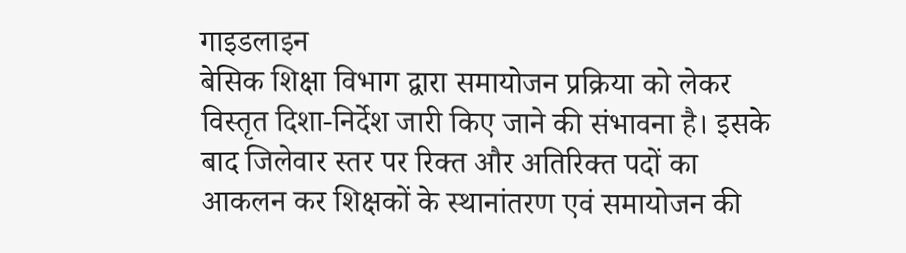गाइडलाइन
बेसिक शिक्षा विभाग द्वारा समायोजन प्रक्रिया को लेकर विस्तृत दिशा-निर्देश जारी किए जाने की संभावना है। इसके बाद जिलेवार स्तर पर रिक्त और अतिरिक्त पदों का आकलन कर शिक्षकों के स्थानांतरण एवं समायोजन की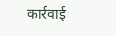कार्रवाई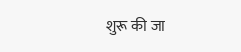शुरू की जा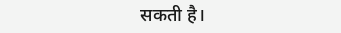सकती है।